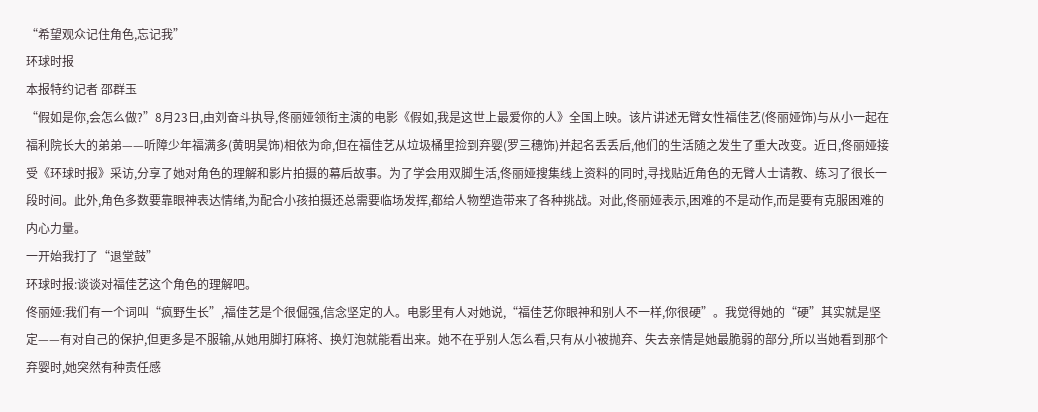“希望观众记住角色,忘记我”
环球时报
本报特约记者 邵群玉
“假如是你,会怎么做?”8月23日,由刘奋斗执导,佟丽娅领衔主演的电影《假如,我是这世上最爱你的人》全国上映。该片讲述无臂女性福佳艺(佟丽娅饰)与从小一起在福利院长大的弟弟——听障少年福满多(黄明昊饰)相依为命,但在福佳艺从垃圾桶里捡到弃婴(罗三穗饰)并起名丢丢后,他们的生活随之发生了重大改变。近日,佟丽娅接受《环球时报》采访,分享了她对角色的理解和影片拍摄的幕后故事。为了学会用双脚生活,佟丽娅搜集线上资料的同时,寻找贴近角色的无臂人士请教、练习了很长一段时间。此外,角色多数要靠眼神表达情绪,为配合小孩拍摄还总需要临场发挥,都给人物塑造带来了各种挑战。对此,佟丽娅表示,困难的不是动作,而是要有克服困难的内心力量。
一开始我打了“退堂鼓”
环球时报:谈谈对福佳艺这个角色的理解吧。
佟丽娅:我们有一个词叫“疯野生长”,福佳艺是个很倔强,信念坚定的人。电影里有人对她说,“福佳艺你眼神和别人不一样,你很硬”。我觉得她的“硬”其实就是坚定——有对自己的保护,但更多是不服输,从她用脚打麻将、换灯泡就能看出来。她不在乎别人怎么看,只有从小被抛弃、失去亲情是她最脆弱的部分,所以当她看到那个弃婴时,她突然有种责任感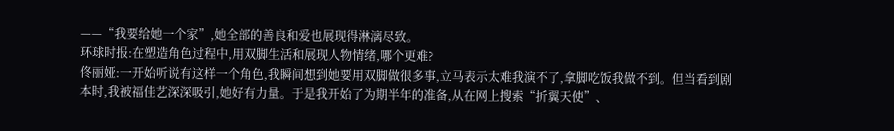——“我要给她一个家”,她全部的善良和爱也展现得淋漓尽致。
环球时报:在塑造角色过程中,用双脚生活和展现人物情绪,哪个更难?
佟丽娅:一开始听说有这样一个角色,我瞬间想到她要用双脚做很多事,立马表示太难我演不了,拿脚吃饭我做不到。但当看到剧本时,我被福佳艺深深吸引,她好有力量。于是我开始了为期半年的准备,从在网上搜索“折翼天使”、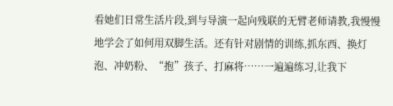看她们日常生活片段,到与导演一起向残联的无臂老师请教,我慢慢地学会了如何用双脚生活。还有针对剧情的训练,抓东西、换灯泡、冲奶粉、“抱”孩子、打麻将……一遍遍练习,让我下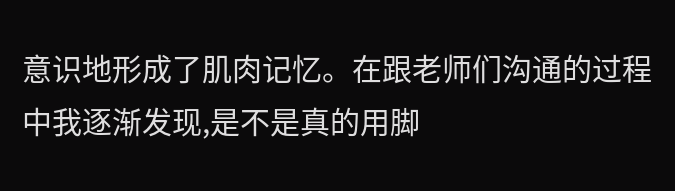意识地形成了肌肉记忆。在跟老师们沟通的过程中我逐渐发现,是不是真的用脚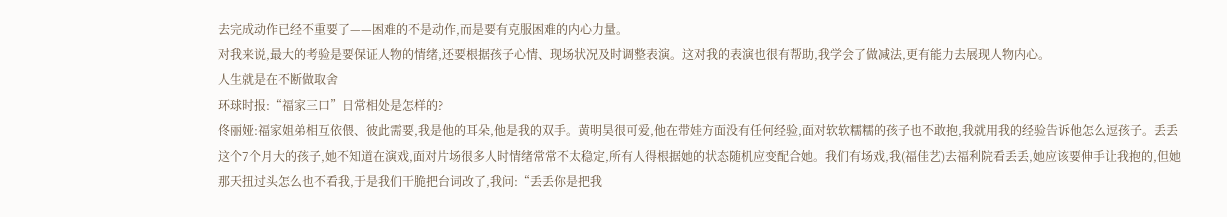去完成动作已经不重要了——困难的不是动作,而是要有克服困难的内心力量。
对我来说,最大的考验是要保证人物的情绪,还要根据孩子心情、现场状况及时调整表演。这对我的表演也很有帮助,我学会了做减法,更有能力去展现人物内心。
人生就是在不断做取舍
环球时报:“福家三口”日常相处是怎样的?
佟丽娅:福家姐弟相互依偎、彼此需要,我是他的耳朵,他是我的双手。黄明昊很可爱,他在带娃方面没有任何经验,面对软软糯糯的孩子也不敢抱,我就用我的经验告诉他怎么逗孩子。丢丢这个7个月大的孩子,她不知道在演戏,面对片场很多人时情绪常常不太稳定,所有人得根据她的状态随机应变配合她。我们有场戏,我(福佳艺)去福利院看丢丢,她应该要伸手让我抱的,但她那天扭过头怎么也不看我,于是我们干脆把台词改了,我问:“丢丢你是把我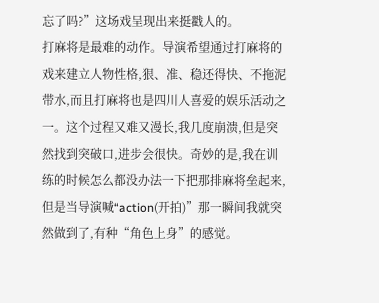忘了吗?”这场戏呈现出来挺戳人的。
打麻将是最难的动作。导演希望通过打麻将的戏来建立人物性格,狠、准、稳还得快、不拖泥带水,而且打麻将也是四川人喜爱的娱乐活动之一。这个过程又难又漫长,我几度崩溃,但是突然找到突破口,进步会很快。奇妙的是,我在训练的时候怎么都没办法一下把那排麻将垒起来,但是当导演喊“action(开拍)”那一瞬间我就突然做到了,有种“角色上身”的感觉。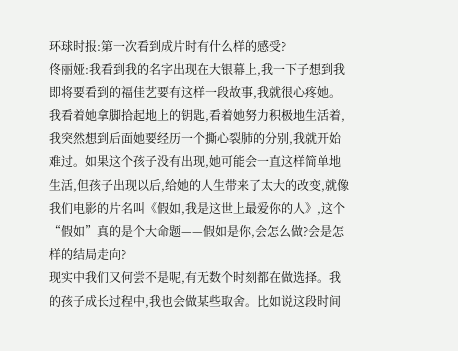环球时报:第一次看到成片时有什么样的感受?
佟丽娅:我看到我的名字出现在大银幕上,我一下子想到我即将要看到的福佳艺要有这样一段故事,我就很心疼她。我看着她拿脚拾起地上的钥匙,看着她努力积极地生活着,我突然想到后面她要经历一个撕心裂肺的分别,我就开始难过。如果这个孩子没有出现,她可能会一直这样简单地生活,但孩子出现以后,给她的人生带来了太大的改变,就像我们电影的片名叫《假如,我是这世上最爱你的人》,这个“假如”真的是个大命题——假如是你,会怎么做?会是怎样的结局走向?
现实中我们又何尝不是呢,有无数个时刻都在做选择。我的孩子成长过程中,我也会做某些取舍。比如说这段时间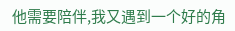他需要陪伴,我又遇到一个好的角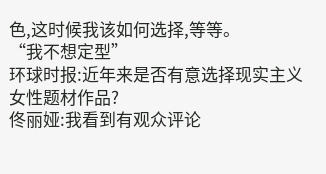色,这时候我该如何选择,等等。
“我不想定型”
环球时报:近年来是否有意选择现实主义女性题材作品?
佟丽娅:我看到有观众评论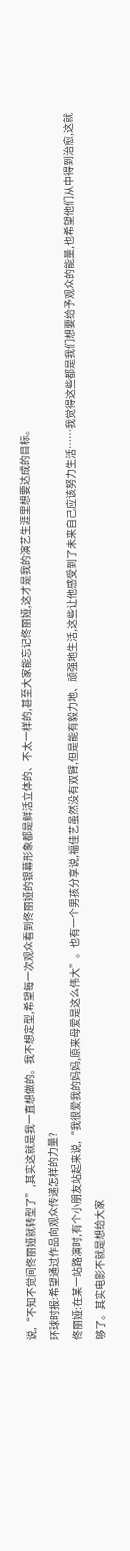说,“不知不觉间佟丽娅就转型了”,其实这就是我一直想做的。我不想定型,希望每一次观众看到佟丽娅的银幕形象都是鲜活立体的、不太一样的,甚至大家能忘记佟丽娅,这才是我的演艺生涯里想要达成的目标。
环球时报:希望通过作品向观众传递怎样的力量?
佟丽娅:在某一站路演时,有个小朋友站起来说,“我很爱我的妈妈,原来母爱是这么伟大”。也有一个男孩分享说,福佳艺虽然没有双臂,但是能有毅力地、顽强地生活,这些让他感受到了未来自己应该努力生活……我觉得这些都是我们想要给予观众的能量,也希望他们从中得到治愈,这就够了。其实电影不就是想给大家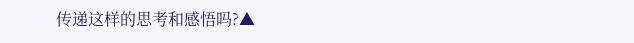传递这样的思考和感悟吗?▲